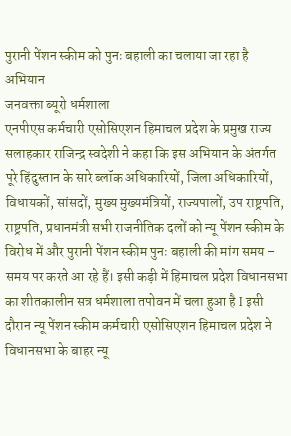पुरानी पेंशन स्कीम को पुनः बहाली का चलाया जा रहा है अभियान
जनवक्ता ब्यूरो धर्मशाला
एनपीएस कर्मचारी एसोसिएशन हिमाचल प्रदेश के प्रमुख राज्य सलाहकार राजिन्द्र स्वदेशी ने कहा कि इस अभियान के अंतर्गत पूरे हिंदुस्तान के सारे ब्लॉक अधिकारियों, जिला अधिकारियों, विधायकों, सांसदों, मुख्य मुख्यमंत्रियों, राज्यपालों, उप राष्ट्रपति, राष्ट्रपति, प्रधानमंत्री सभी राजनीतिक दलों को न्यू पेंशन स्कीम के विरोध में और पुरानी पेंशन स्कीम पुनः बहाली की मांग समय – समय पर करते आ रहे हैं। इसी कड़ी में हिमाचल प्रदेश विधानसभा का शीतकालीन सत्र धर्मशाला तपोवन में चला हुआ है I इसी दौरान न्यू पेंशन स्कीम कर्मचारी एसोसिएशन हिमाचल प्रदेश ने विधानसभा के बाहर न्यू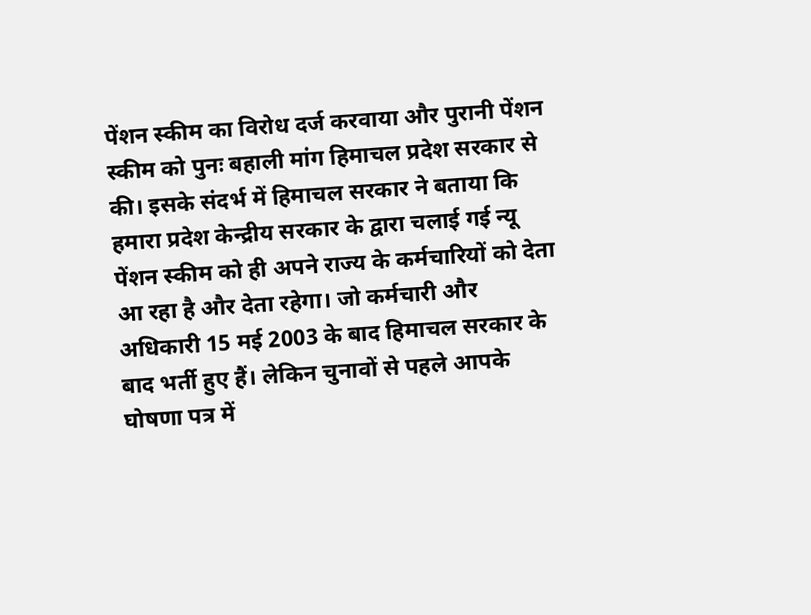पेंशन स्कीम का विरोध दर्ज करवाया और पुरानी पेंशन स्कीम को पुनः बहाली मांग हिमाचल प्रदेश सरकार से की। इसके संदर्भ में हिमाचल सरकार ने बताया कि हमारा प्रदेश केन्द्रीय सरकार के द्वारा चलाई गई न्यू पेंशन स्कीम को ही अपने राज्य के कर्मचारियों को देता आ रहा है और देता रहेगा। जो कर्मचारी और अधिकारी 15 मई 2003 के बाद हिमाचल सरकार के बाद भर्ती हुए हैं। लेकिन चुनावों से पहले आपके घोषणा पत्र में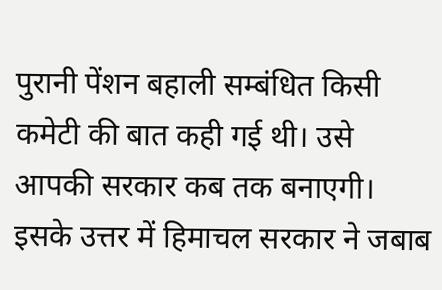पुरानी पेंशन बहाली सम्बंधित किसी कमेटी की बात कही गई थी। उसे आपकी सरकार कब तक बनाएगी। इसके उत्तर में हिमाचल सरकार ने जबाब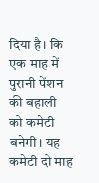दिया है। कि एक माह में पुरानी पेंशन की बहाली को कमेटी बनेगी। यह कमेटी दो माह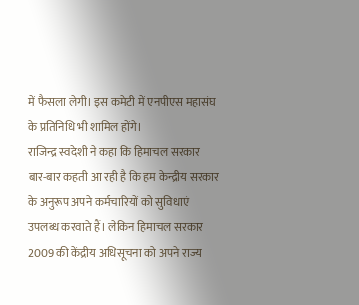में फैसला लेगी। इस कमेटी में एनपीएस महासंघ के प्रतिनिधि भी शामिल होंगे।
राजिन्द्र स्वदेशी ने कहा कि हिमाचल सरकार बार-बार कहती आ रही है कि हम केन्द्रीय सरकार के अनुरूप अपने कर्मचारियों को सुविधाएं उपलब्ध करवाते हैं। लेकिन हिमाचल सरकार 2009 की केंद्रीय अधिसूचना को अपने राज्य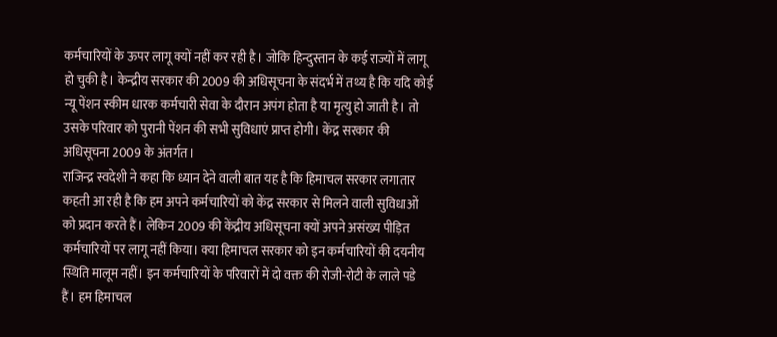कर्मचारियों के ऊपर लागू क्यों नहीं कर रही है। जोकि हिन्दुस्तान के कई राज्यों में लागू हो चुकी है। केन्द्रीय सरकार की 2009 की अधिसूचना के संदर्भ में तथ्य है कि यदि कोई न्यू पेंशन स्कीम धारक कर्मचारी सेवा के दौरान अपंग होता है या मृत्यु हो जाती है। तो उसके परिवार को पुरानी पेंशन की सभी सुविधाएं प्राप्त होगी। केंद्र सरकार की अधिसूचना 2009 के अंतर्गत।
राजिन्द्र स्वदेशी ने कहा कि ध्यान देने वाली बात यह है कि हिमाचल सरकार लगातार कहती आ रही है कि हम अपने कर्मचारियों को केंद्र सरकार से मिलने वाली सुविधाओं को प्रदान करते हैं। लेकिन 2009 की केंद्रीय अधिसूचना क्यों अपने असंख्य पीड़ित कर्मचारियों पर लागू नहीं किया। क्या हिमाचल सरकार को इन कर्मचारियों की दयनीय स्थिति मालूम नहीं। इन कर्मचारियों के परिवारों में दो वक्त की रोजी-रोटी के लाले पडे हैं। हम हिमाचल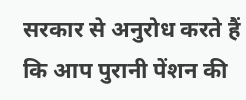सरकार से अनुरोध करते हैं कि आप पुरानी पेंशन की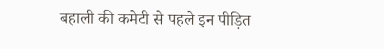बहाली की कमेटी से पहले इन पीड़ित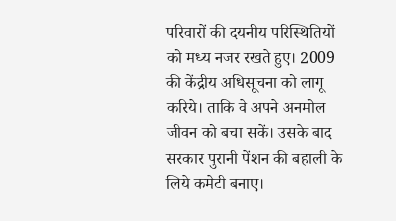परिवारों की दयनीय परिस्थितियों को मध्य नजर रखते हुए। 2009 की केंद्रीय अधिसूचना को लागू करिये। ताकि वे अपने अनमोल जीवन को बचा सकें। उसके बाद सरकार पुरानी पेंशन की बहाली के लिये कमेटी बनाए।